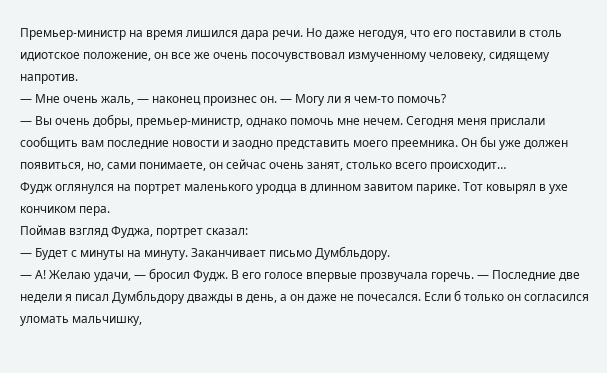Премьер-министр на время лишился дара речи. Но даже негодуя, что его поставили в столь идиотское положение, он все же очень посочувствовал измученному человеку, сидящему напротив.
— Мне очень жаль, — наконец произнес он. — Могу ли я чем-то помочь?
— Вы очень добры, премьер-министр, однако помочь мне нечем. Сегодня меня прислали сообщить вам последние новости и заодно представить моего преемника. Он бы уже должен появиться, но, сами понимаете, он сейчас очень занят, столько всего происходит…
Фудж оглянулся на портрет маленького уродца в длинном завитом парике. Тот ковырял в ухе кончиком пера.
Поймав взгляд Фуджа, портрет сказал:
— Будет с минуты на минуту. Заканчивает письмо Думбльдору.
— А! Желаю удачи, — бросил Фудж. В его голосе впервые прозвучала горечь. — Последние две недели я писал Думбльдору дважды в день, а он даже не почесался. Если б только он согласился уломать мальчишку,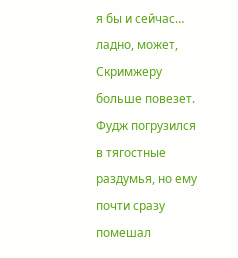я бы и сейчас… ладно, может, Скримжеру больше повезет.
Фудж погрузился в тягостные раздумья, но ему почти сразу помешал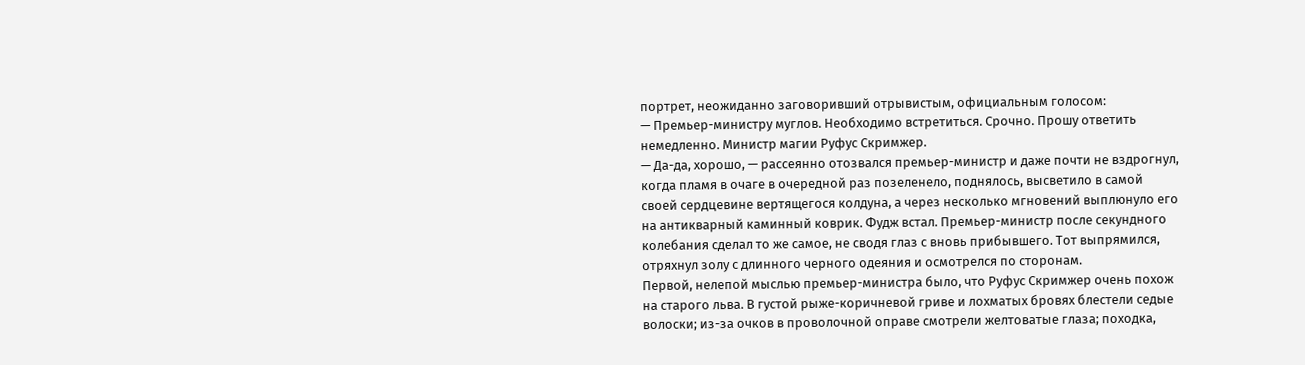портрет, неожиданно заговоривший отрывистым, официальным голосом:
— Премьер-министру муглов. Необходимо встретиться. Срочно. Прошу ответить немедленно. Министр магии Руфус Скримжер.
— Да-да, хорошо, — рассеянно отозвался премьер-министр и даже почти не вздрогнул, когда пламя в очаге в очередной раз позеленело, поднялось, высветило в самой своей сердцевине вертящегося колдуна, а через несколько мгновений выплюнуло его на антикварный каминный коврик. Фудж встал. Премьер-министр после секундного колебания сделал то же самое, не сводя глаз с вновь прибывшего. Тот выпрямился, отряхнул золу с длинного черного одеяния и осмотрелся по сторонам.
Первой, нелепой мыслью премьер-министра было, что Руфус Скримжер очень похож на старого льва. В густой рыже-коричневой гриве и лохматых бровях блестели седые волоски; из-за очков в проволочной оправе смотрели желтоватые глаза; походка,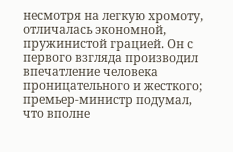несмотря на легкую хромоту, отличалась экономной, пружинистой грацией. Он с первого взгляда производил впечатление человека проницательного и жесткого; премьер-министр подумал, что вполне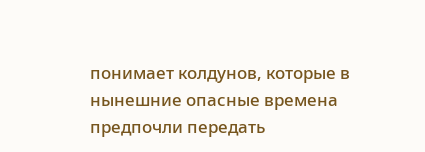понимает колдунов, которые в нынешние опасные времена предпочли передать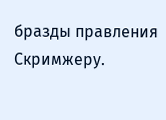бразды правления Скримжеру.